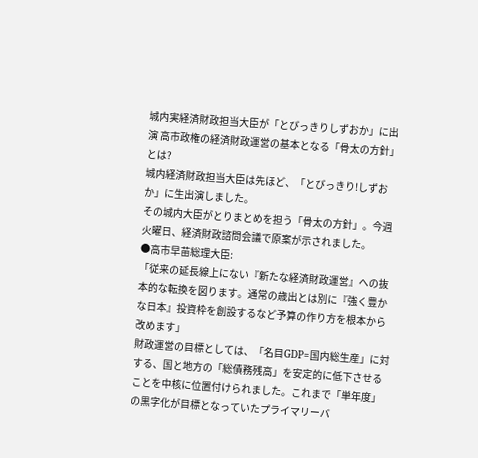城内実経済財政担当大臣が「とびっきりしずおか」に出演 高市政権の経済財政運営の基本となる「骨太の方針」とは?
城内経済財政担当大臣は先ほど、「とびっきり!しずおか」に生出演しました。
その城内大臣がとりまとめを担う「骨太の方針」。今週火曜日、経済財政諮問会議で原案が示されました。
●高市早苗総理大臣:
「従来の延長線上にない『新たな経済財政運営』への抜本的な転換を図ります。通常の歳出とは別に『強く豊かな日本』投資枠を創設するなど予算の作り方を根本から改めます」
財政運営の目標としては、「名目GDP=国内総生産」に対する、国と地方の「総債務残高」を安定的に低下させることを中核に位置付けられました。これまで「単年度」の黒字化が目標となっていたプライマリーバ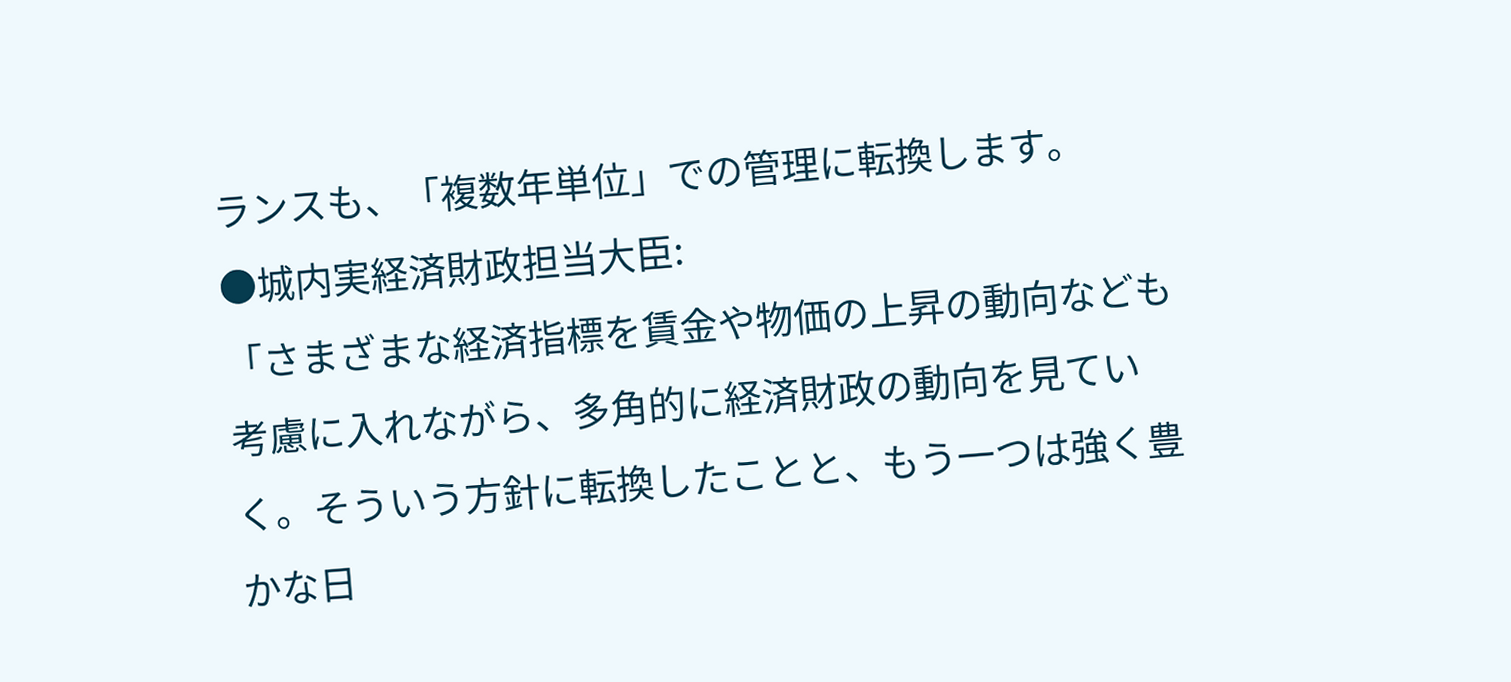ランスも、「複数年単位」での管理に転換します。
●城内実経済財政担当大臣:
「さまざまな経済指標を賃金や物価の上昇の動向なども考慮に入れながら、多角的に経済財政の動向を見ていく。そういう方針に転換したことと、もう一つは強く豊かな日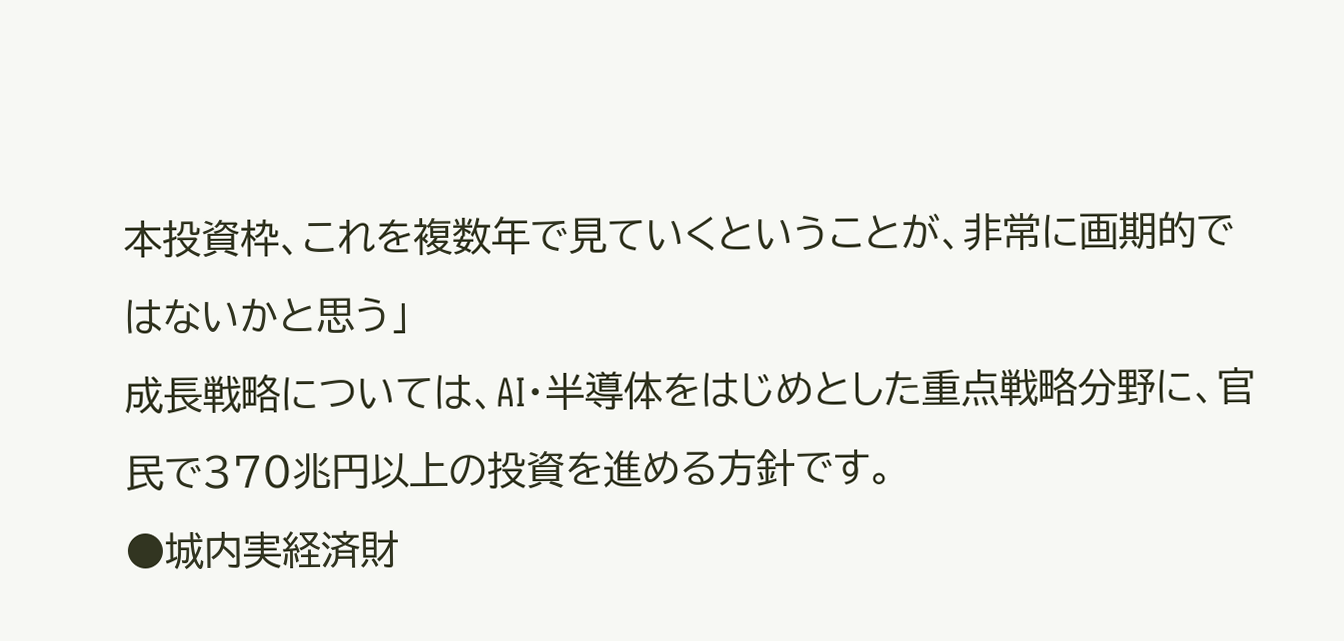本投資枠、これを複数年で見ていくということが、非常に画期的ではないかと思う」
成長戦略については、AI・半導体をはじめとした重点戦略分野に、官民で370兆円以上の投資を進める方針です。
●城内実経済財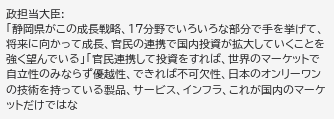政担当大臣:
「静岡県がこの成長戦略、17分野でいろいろな部分で手を挙げて、将来に向かって成長、官民の連携で国内投資が拡大していくことを強く望んでいる」「官民連携して投資をすれば、世界のマーケットで自立性のみならず優越性、できれば不可欠性、日本のオンリーワンの技術を持っている製品、サービス、インフラ、これが国内のマーケットだけではな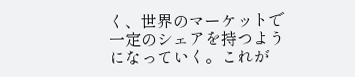く、世界のマーケットで一定のシェアを持つようになっていく。これが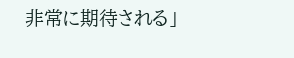非常に期待される」